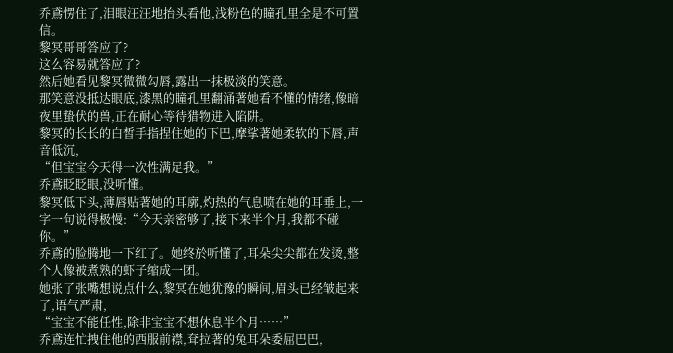乔鳶愣住了,泪眼汪汪地抬头看他,浅粉色的瞳孔里全是不可置信。
黎冥哥哥答应了?
这么容易就答应了?
然后她看见黎冥微微勾唇,露出一抹极淡的笑意。
那笑意没抵达眼底,漆黑的瞳孔里翻涌著她看不懂的情绪,像暗夜里蛰伏的兽,正在耐心等待猎物进入陷阱。
黎冥的长长的白皙手指捏住她的下巴,摩挲著她柔软的下唇,声音低沉,
“但宝宝今天得一次性满足我。”
乔鳶眨眨眼,没听懂。
黎冥低下头,薄唇贴著她的耳廓,灼热的气息喷在她的耳垂上,一字一句说得极慢:“今天亲密够了,接下来半个月,我都不碰你。”
乔鳶的脸腾地一下红了。她终於听懂了,耳朵尖尖都在发烫,整个人像被煮熟的虾子缩成一团。
她张了张嘴想说点什么,黎冥在她犹豫的瞬间,眉头已经皱起来了,语气严肃,
“宝宝不能任性,除非宝宝不想休息半个月……”
乔鳶连忙拽住他的西服前襟,耷拉著的兔耳朵委屈巴巴,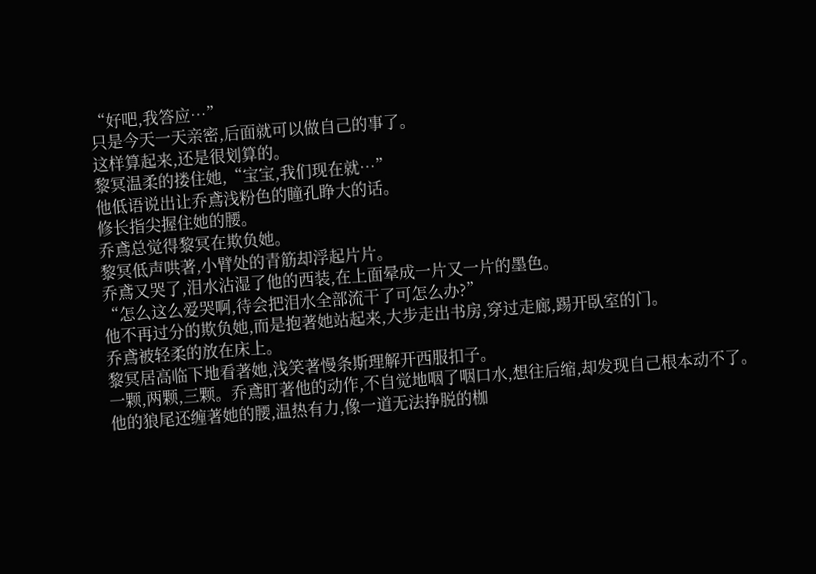“好吧,我答应…”
只是今天一天亲密,后面就可以做自己的事了。
这样算起来,还是很划算的。
黎冥温柔的搂住她,“宝宝,我们现在就…”
他低语说出让乔鳶浅粉色的瞳孔睁大的话。
修长指尖握住她的腰。
乔鳶总觉得黎冥在欺负她。
黎冥低声哄著,小臂处的青筋却浮起片片。
乔鳶又哭了,泪水沾湿了他的西装,在上面晕成一片又一片的墨色。
“怎么这么爱哭啊,待会把泪水全部流干了可怎么办?”
他不再过分的欺负她,而是抱著她站起来,大步走出书房,穿过走廊,踢开臥室的门。
乔鳶被轻柔的放在床上。
黎冥居高临下地看著她,浅笑著慢条斯理解开西服扣子。
一颗,两颗,三颗。乔鳶盯著他的动作,不自觉地咽了咽口水,想往后缩,却发现自己根本动不了。
他的狼尾还缠著她的腰,温热有力,像一道无法挣脱的枷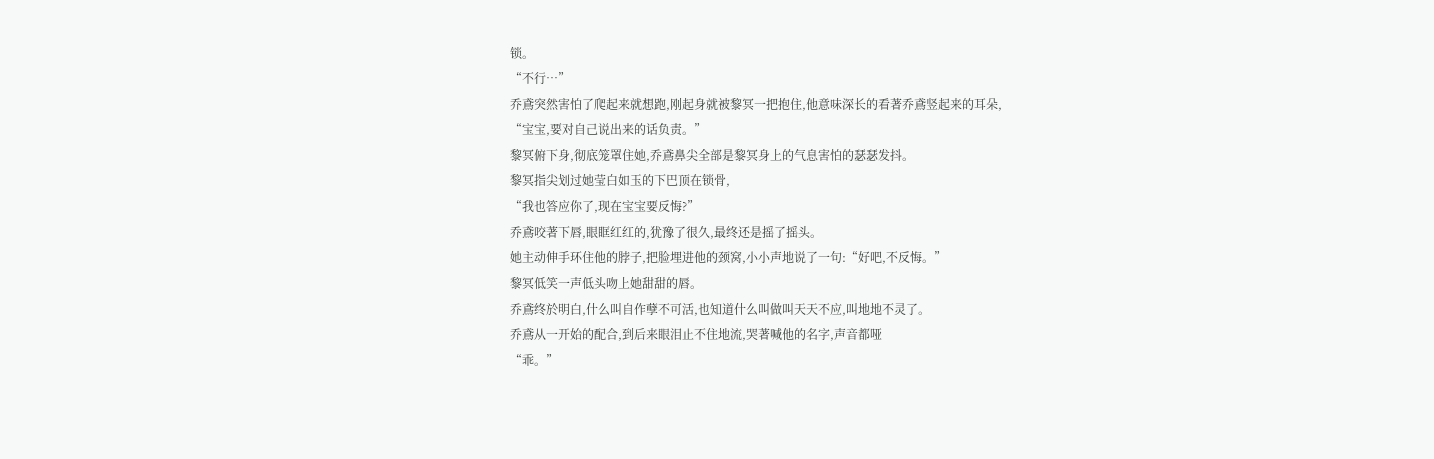锁。
“不行…”
乔鳶突然害怕了爬起来就想跑,刚起身就被黎冥一把抱住,他意味深长的看著乔鳶竖起来的耳朵,
“宝宝,要对自己说出来的话负责。”
黎冥俯下身,彻底笼罩住她,乔鳶鼻尖全部是黎冥身上的气息害怕的瑟瑟发抖。
黎冥指尖划过她莹白如玉的下巴顶在锁骨,
“我也答应你了,现在宝宝要反悔?”
乔鳶咬著下唇,眼眶红红的,犹豫了很久,最终还是摇了摇头。
她主动伸手环住他的脖子,把脸埋进他的颈窝,小小声地说了一句:“好吧,不反悔。”
黎冥低笑一声低头吻上她甜甜的唇。
乔鳶终於明白,什么叫自作孽不可活,也知道什么叫做叫天天不应,叫地地不灵了。
乔鳶从一开始的配合,到后来眼泪止不住地流,哭著喊他的名字,声音都哑
“乖。”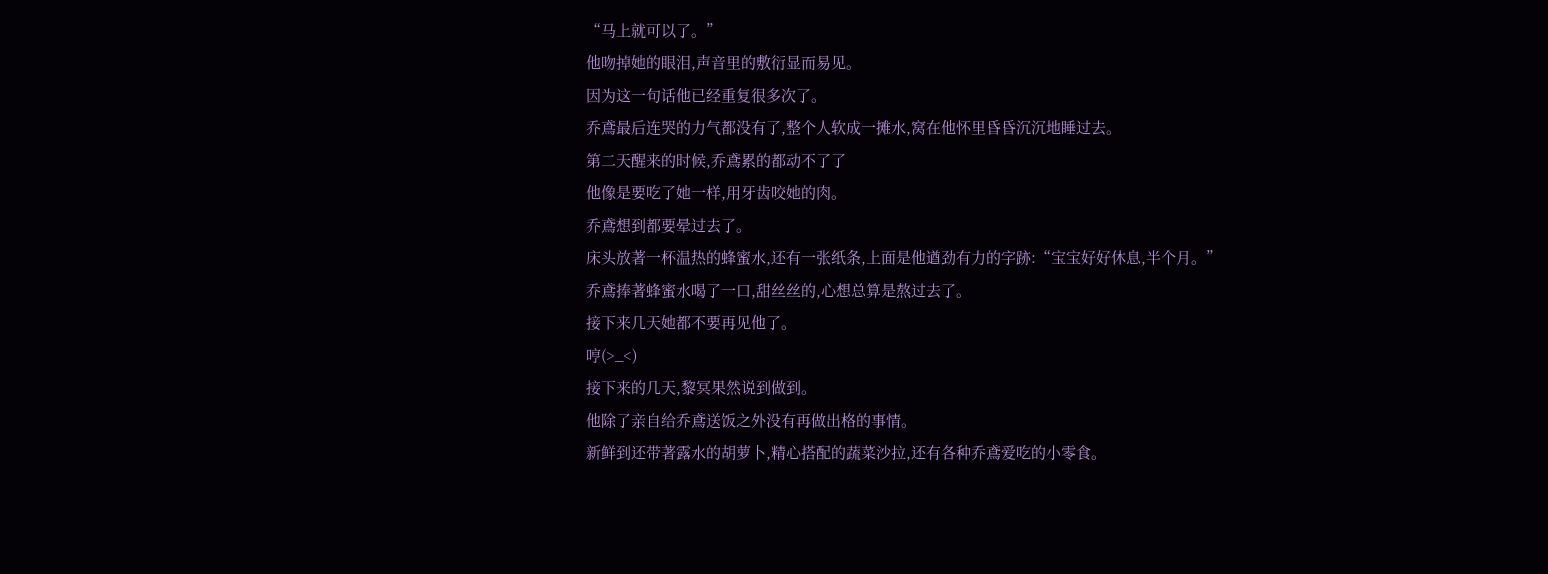“马上就可以了。”
他吻掉她的眼泪,声音里的敷衍显而易见。
因为这一句话他已经重复很多次了。
乔鳶最后连哭的力气都没有了,整个人软成一摊水,窝在他怀里昏昏沉沉地睡过去。
第二天醒来的时候,乔鳶累的都动不了了
他像是要吃了她一样,用牙齿咬她的肉。
乔鳶想到都要晕过去了。
床头放著一杯温热的蜂蜜水,还有一张纸条,上面是他遒劲有力的字跡:“宝宝好好休息,半个月。”
乔鳶捧著蜂蜜水喝了一口,甜丝丝的,心想总算是熬过去了。
接下来几天她都不要再见他了。
哼(>_<)
接下来的几天,黎冥果然说到做到。
他除了亲自给乔鳶送饭之外没有再做出格的事情。
新鲜到还带著露水的胡萝卜,精心搭配的蔬菜沙拉,还有各种乔鳶爱吃的小零食。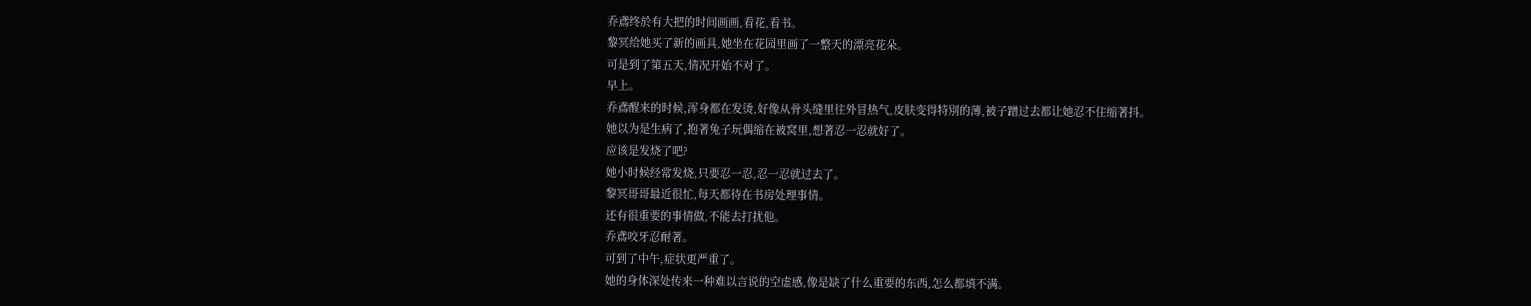乔鳶终於有大把的时间画画,看花,看书。
黎冥给她买了新的画具,她坐在花园里画了一整天的漂亮花朵。
可是到了第五天,情况开始不对了。
早上。
乔鳶醒来的时候,浑身都在发烫,好像从骨头缝里往外冒热气,皮肤变得特別的薄,被子蹭过去都让她忍不住缩著抖。
她以为是生病了,抱著兔子玩偶缩在被窝里,想著忍一忍就好了。
应该是发烧了吧?
她小时候经常发烧,只要忍一忍,忍一忍就过去了。
黎冥哥哥最近很忙,每天都待在书房处理事情。
还有很重要的事情做,不能去打扰他。
乔鳶咬牙忍耐著。
可到了中午,症状更严重了。
她的身体深处传来一种难以言说的空虚感,像是缺了什么重要的东西,怎么都填不满。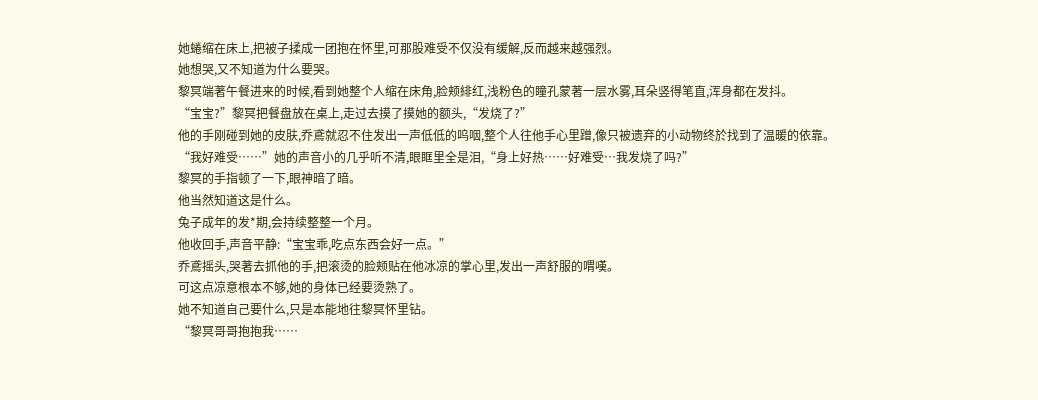她蜷缩在床上,把被子揉成一团抱在怀里,可那股难受不仅没有缓解,反而越来越强烈。
她想哭,又不知道为什么要哭。
黎冥端著午餐进来的时候,看到她整个人缩在床角,脸颊緋红,浅粉色的瞳孔蒙著一层水雾,耳朵竖得笔直,浑身都在发抖。
“宝宝?”黎冥把餐盘放在桌上,走过去摸了摸她的额头,“发烧了?”
他的手刚碰到她的皮肤,乔鳶就忍不住发出一声低低的呜咽,整个人往他手心里蹭,像只被遗弃的小动物终於找到了温暖的依靠。
“我好难受……”她的声音小的几乎听不清,眼眶里全是泪,“身上好热……好难受…我发烧了吗?”
黎冥的手指顿了一下,眼神暗了暗。
他当然知道这是什么。
兔子成年的发*期,会持续整整一个月。
他收回手,声音平静:“宝宝乖,吃点东西会好一点。”
乔鳶摇头,哭著去抓他的手,把滚烫的脸颊贴在他冰凉的掌心里,发出一声舒服的喟嘆。
可这点凉意根本不够,她的身体已经要烫熟了。
她不知道自己要什么,只是本能地往黎冥怀里钻。
“黎冥哥哥抱抱我……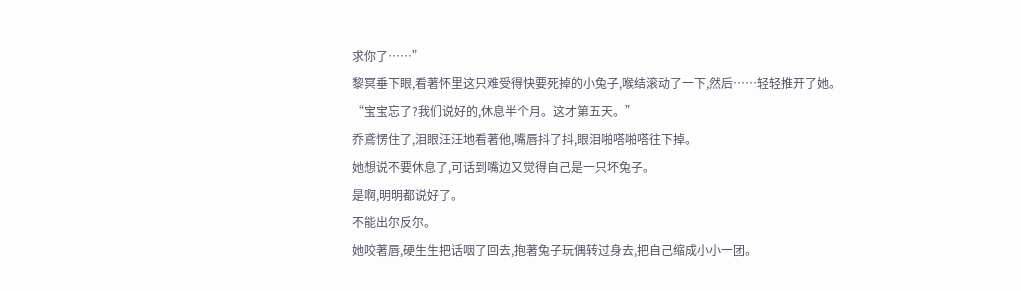求你了……”
黎冥垂下眼,看著怀里这只难受得快要死掉的小兔子,喉结滚动了一下,然后……轻轻推开了她。
“宝宝忘了?我们说好的,休息半个月。这才第五天。”
乔鳶愣住了,泪眼汪汪地看著他,嘴唇抖了抖,眼泪啪嗒啪嗒往下掉。
她想说不要休息了,可话到嘴边又觉得自己是一只坏兔子。
是啊,明明都说好了。
不能出尔反尔。
她咬著唇,硬生生把话咽了回去,抱著兔子玩偶转过身去,把自己缩成小小一团。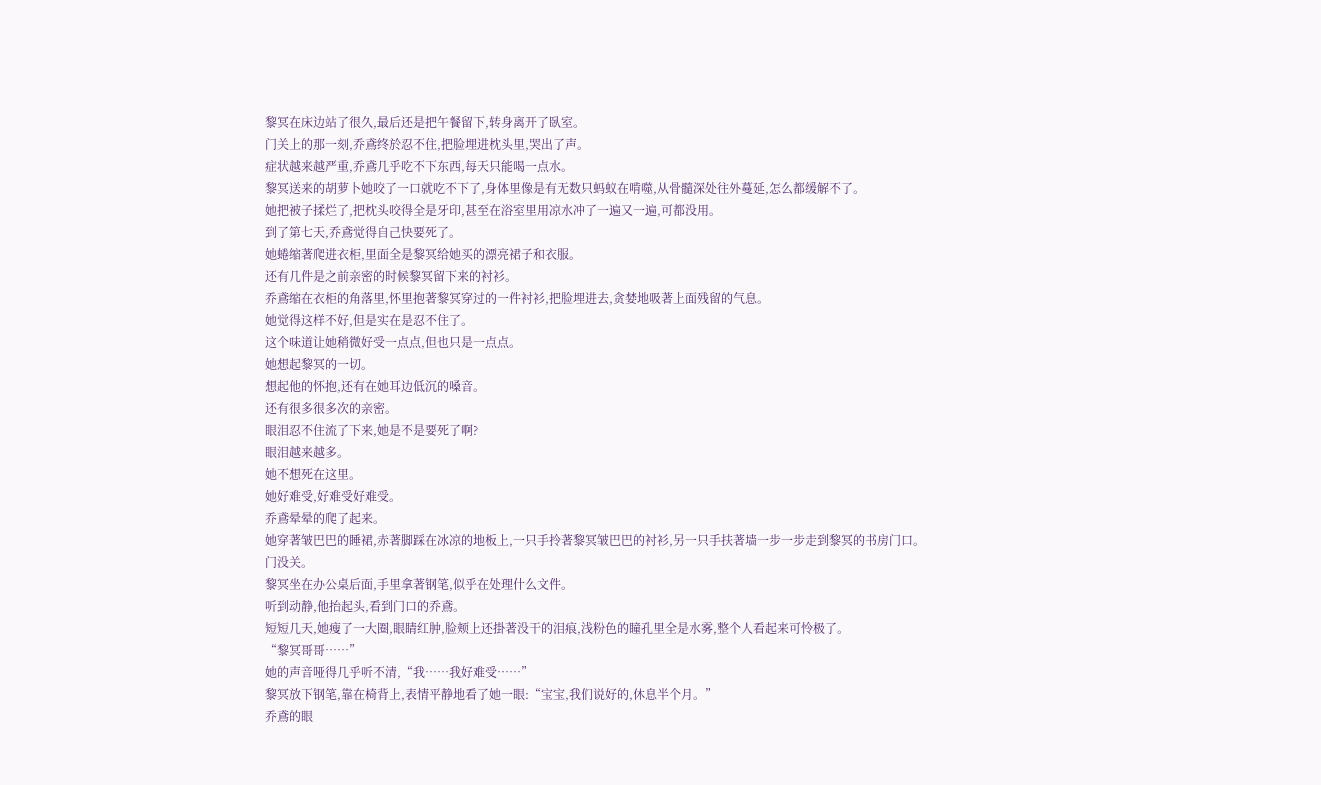黎冥在床边站了很久,最后还是把午餐留下,转身离开了臥室。
门关上的那一刻,乔鳶终於忍不住,把脸埋进枕头里,哭出了声。
症状越来越严重,乔鳶几乎吃不下东西,每天只能喝一点水。
黎冥送来的胡萝卜她咬了一口就吃不下了,身体里像是有无数只蚂蚁在啃噬,从骨髓深处往外蔓延,怎么都缓解不了。
她把被子揉烂了,把枕头咬得全是牙印,甚至在浴室里用凉水冲了一遍又一遍,可都没用。
到了第七天,乔鳶觉得自己快要死了。
她蜷缩著爬进衣柜,里面全是黎冥给她买的漂亮裙子和衣服。
还有几件是之前亲密的时候黎冥留下来的衬衫。
乔鳶缩在衣柜的角落里,怀里抱著黎冥穿过的一件衬衫,把脸埋进去,贪婪地吸著上面残留的气息。
她觉得这样不好,但是实在是忍不住了。
这个味道让她稍微好受一点点,但也只是一点点。
她想起黎冥的一切。
想起他的怀抱,还有在她耳边低沉的嗓音。
还有很多很多次的亲密。
眼泪忍不住流了下来,她是不是要死了啊?
眼泪越来越多。
她不想死在这里。
她好难受,好难受好难受。
乔鳶晕晕的爬了起来。
她穿著皱巴巴的睡裙,赤著脚踩在冰凉的地板上,一只手拎著黎冥皱巴巴的衬衫,另一只手扶著墙一步一步走到黎冥的书房门口。
门没关。
黎冥坐在办公桌后面,手里拿著钢笔,似乎在处理什么文件。
听到动静,他抬起头,看到门口的乔鳶。
短短几天,她瘦了一大圈,眼睛红肿,脸颊上还掛著没干的泪痕,浅粉色的瞳孔里全是水雾,整个人看起来可怜极了。
“黎冥哥哥……”
她的声音哑得几乎听不清,“我……我好难受……”
黎冥放下钢笔,靠在椅背上,表情平静地看了她一眼:“宝宝,我们说好的,休息半个月。”
乔鳶的眼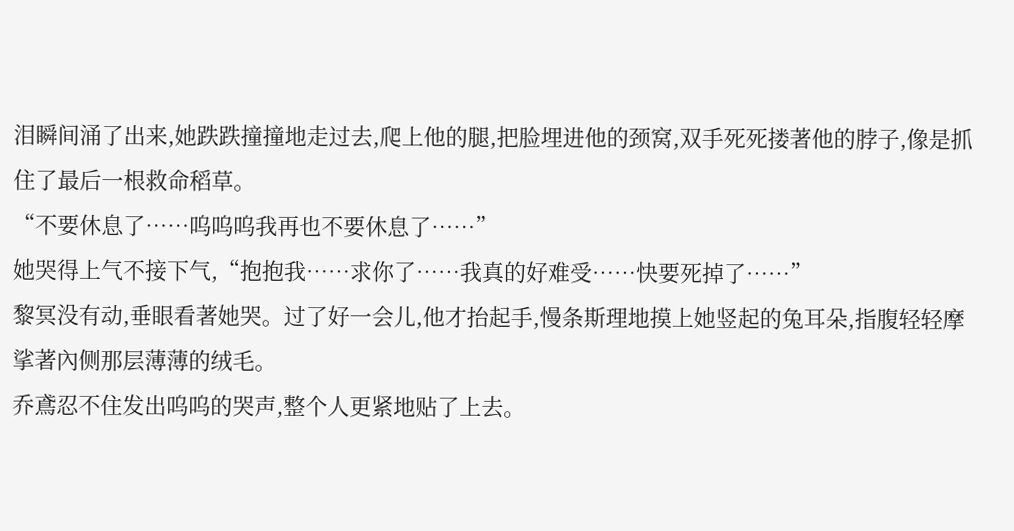泪瞬间涌了出来,她跌跌撞撞地走过去,爬上他的腿,把脸埋进他的颈窝,双手死死搂著他的脖子,像是抓住了最后一根救命稻草。
“不要休息了……呜呜呜我再也不要休息了……”
她哭得上气不接下气,“抱抱我……求你了……我真的好难受……快要死掉了……”
黎冥没有动,垂眼看著她哭。过了好一会儿,他才抬起手,慢条斯理地摸上她竖起的兔耳朵,指腹轻轻摩挲著內侧那层薄薄的绒毛。
乔鳶忍不住发出呜呜的哭声,整个人更紧地贴了上去。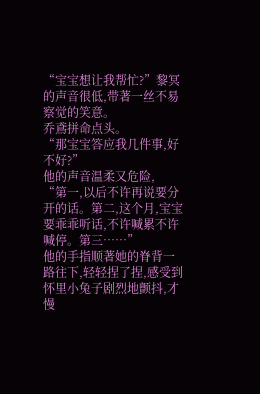“宝宝想让我帮忙?”黎冥的声音很低,带著一丝不易察觉的笑意。
乔鳶拼命点头。
“那宝宝答应我几件事,好不好?”
他的声音温柔又危险,
“第一,以后不许再说要分开的话。第二,这个月,宝宝要乖乖听话,不许喊累不许喊停。第三……”
他的手指顺著她的脊背一路往下,轻轻捏了捏,感受到怀里小兔子剧烈地颤抖,才慢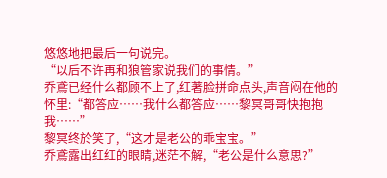悠悠地把最后一句说完。
“以后不许再和狼管家说我们的事情。”
乔鳶已经什么都顾不上了,红著脸拼命点头,声音闷在他的怀里:“都答应……我什么都答应……黎冥哥哥快抱抱我……”
黎冥终於笑了,“这才是老公的乖宝宝。”
乔鳶露出红红的眼睛,迷茫不解,“老公是什么意思?”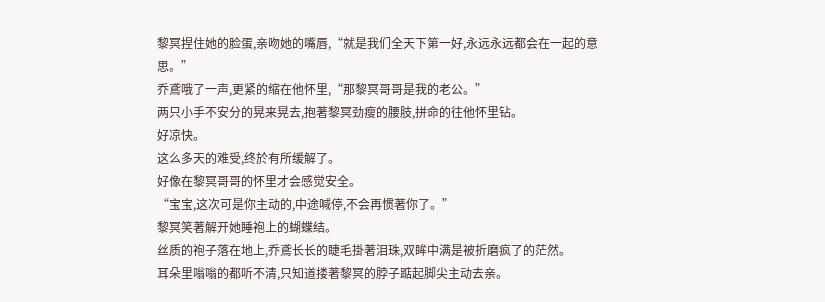黎冥捏住她的脸蛋,亲吻她的嘴唇,“就是我们全天下第一好,永远永远都会在一起的意思。”
乔鳶哦了一声,更紧的缩在他怀里,“那黎冥哥哥是我的老公。”
两只小手不安分的晃来晃去,抱著黎冥劲瘦的腰肢,拼命的往他怀里钻。
好凉快。
这么多天的难受,终於有所缓解了。
好像在黎冥哥哥的怀里才会感觉安全。
“宝宝,这次可是你主动的,中途喊停,不会再惯著你了。”
黎冥笑著解开她睡袍上的蝴蝶结。
丝质的袍子落在地上,乔鳶长长的睫毛掛著泪珠,双眸中满是被折磨疯了的茫然。
耳朵里嗡嗡的都听不清,只知道搂著黎冥的脖子踮起脚尖主动去亲。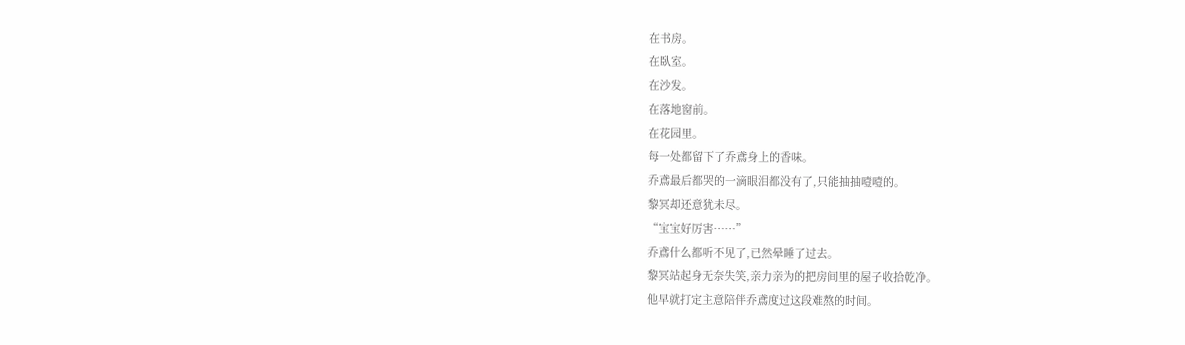在书房。
在臥室。
在沙发。
在落地窗前。
在花园里。
每一处都留下了乔鳶身上的香味。
乔鳶最后都哭的一滴眼泪都没有了,只能抽抽噎噎的。
黎冥却还意犹未尽。
“宝宝好厉害……”
乔鳶什么都听不见了,已然晕睡了过去。
黎冥站起身无奈失笑,亲力亲为的把房间里的屋子收拾乾净。
他早就打定主意陪伴乔鳶度过这段难熬的时间。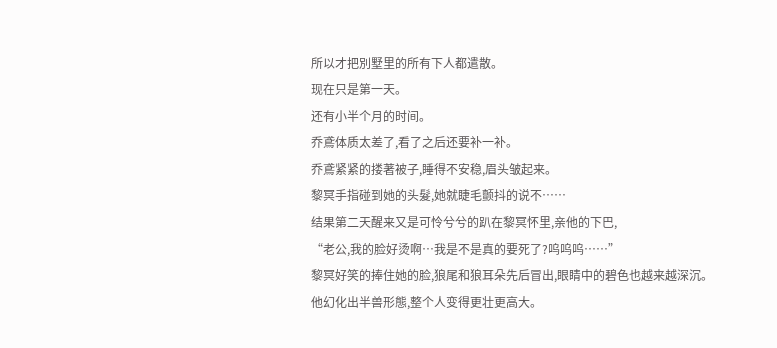所以才把別墅里的所有下人都遣散。
现在只是第一天。
还有小半个月的时间。
乔鳶体质太差了,看了之后还要补一补。
乔鳶紧紧的搂著被子,睡得不安稳,眉头皱起来。
黎冥手指碰到她的头髮,她就睫毛颤抖的说不……
结果第二天醒来又是可怜兮兮的趴在黎冥怀里,亲他的下巴,
“老公,我的脸好烫啊…我是不是真的要死了?呜呜呜……”
黎冥好笑的捧住她的脸,狼尾和狼耳朵先后冒出,眼睛中的碧色也越来越深沉。
他幻化出半兽形態,整个人变得更壮更高大。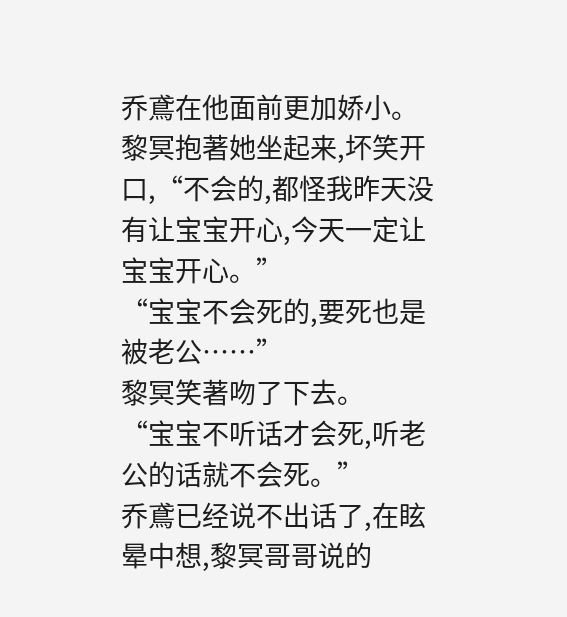乔鳶在他面前更加娇小。
黎冥抱著她坐起来,坏笑开口,“不会的,都怪我昨天没有让宝宝开心,今天一定让宝宝开心。”
“宝宝不会死的,要死也是被老公……”
黎冥笑著吻了下去。
“宝宝不听话才会死,听老公的话就不会死。”
乔鳶已经说不出话了,在眩晕中想,黎冥哥哥说的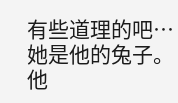有些道理的吧…
她是他的兔子。
他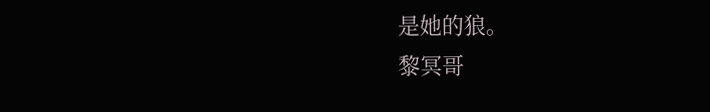是她的狼。
黎冥哥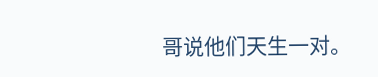哥说他们天生一对。